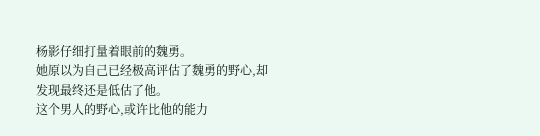杨影仔细打量着眼前的魏勇。
她原以为自己已经极高评估了魏勇的野心,却发现最终还是低估了他。
这个男人的野心,或许比他的能力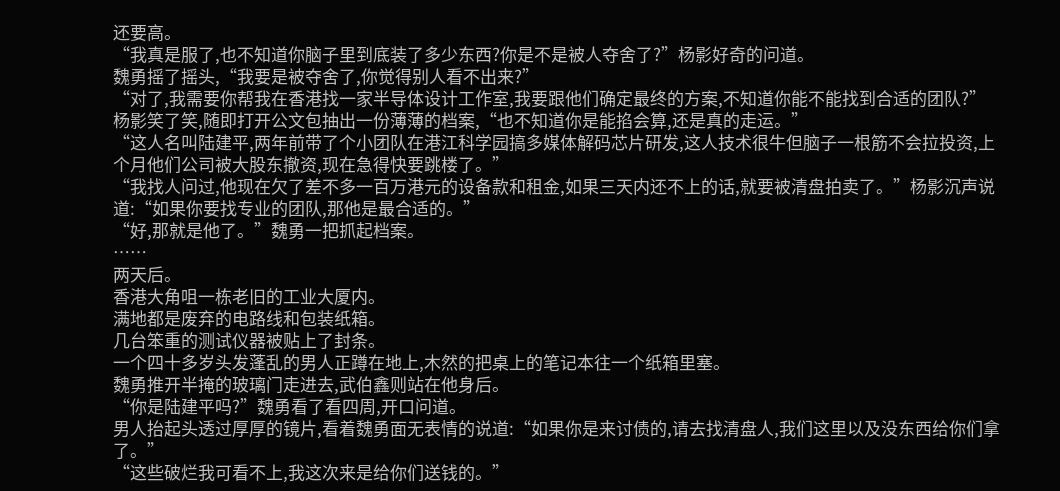还要高。
“我真是服了,也不知道你脑子里到底装了多少东西?你是不是被人夺舍了?”杨影好奇的问道。
魏勇摇了摇头,“我要是被夺舍了,你觉得别人看不出来?”
“对了,我需要你帮我在香港找一家半导体设计工作室,我要跟他们确定最终的方案,不知道你能不能找到合适的团队?”
杨影笑了笑,随即打开公文包抽出一份薄薄的档案,“也不知道你是能掐会算,还是真的走运。”
“这人名叫陆建平,两年前带了个小团队在港江科学园搞多媒体解码芯片研发,这人技术很牛但脑子一根筋不会拉投资,上个月他们公司被大股东撤资,现在急得快要跳楼了。”
“我找人问过,他现在欠了差不多一百万港元的设备款和租金,如果三天内还不上的话,就要被清盘拍卖了。”杨影沉声说道:“如果你要找专业的团队,那他是最合适的。”
“好,那就是他了。”魏勇一把抓起档案。
……
两天后。
香港大角咀一栋老旧的工业大厦内。
满地都是废弃的电路线和包装纸箱。
几台笨重的测试仪器被贴上了封条。
一个四十多岁头发蓬乱的男人正蹲在地上,木然的把桌上的笔记本往一个纸箱里塞。
魏勇推开半掩的玻璃门走进去,武伯鑫则站在他身后。
“你是陆建平吗?”魏勇看了看四周,开口问道。
男人抬起头透过厚厚的镜片,看着魏勇面无表情的说道:“如果你是来讨债的,请去找清盘人,我们这里以及没东西给你们拿了。”
“这些破烂我可看不上,我这次来是给你们送钱的。”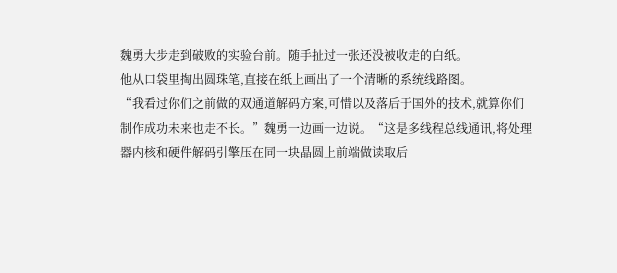魏勇大步走到破败的实验台前。随手扯过一张还没被收走的白纸。
他从口袋里掏出圆珠笔,直接在纸上画出了一个清晰的系统线路图。
“我看过你们之前做的双通道解码方案,可惜以及落后于国外的技术,就算你们制作成功未来也走不长。”魏勇一边画一边说。“这是多线程总线通讯,将处理器内核和硬件解码引擎压在同一块晶圆上前端做读取后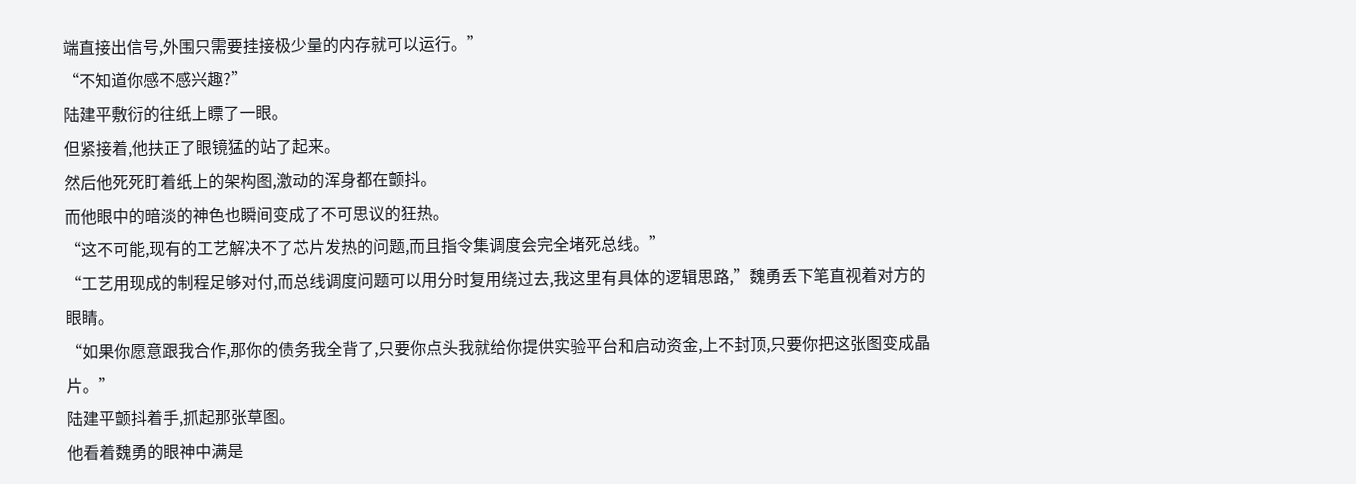端直接出信号,外围只需要挂接极少量的内存就可以运行。”
“不知道你感不感兴趣?”
陆建平敷衍的往纸上瞟了一眼。
但紧接着,他扶正了眼镜猛的站了起来。
然后他死死盯着纸上的架构图,激动的浑身都在颤抖。
而他眼中的暗淡的神色也瞬间变成了不可思议的狂热。
“这不可能,现有的工艺解决不了芯片发热的问题,而且指令集调度会完全堵死总线。”
“工艺用现成的制程足够对付,而总线调度问题可以用分时复用绕过去,我这里有具体的逻辑思路,”魏勇丢下笔直视着对方的眼睛。
“如果你愿意跟我合作,那你的债务我全背了,只要你点头我就给你提供实验平台和启动资金,上不封顶,只要你把这张图变成晶片。”
陆建平颤抖着手,抓起那张草图。
他看着魏勇的眼神中满是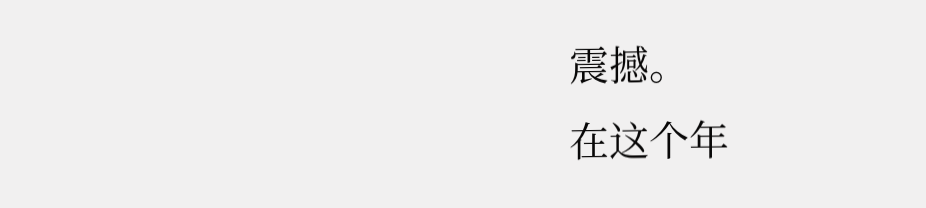震撼。
在这个年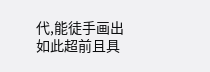代,能徒手画出如此超前且具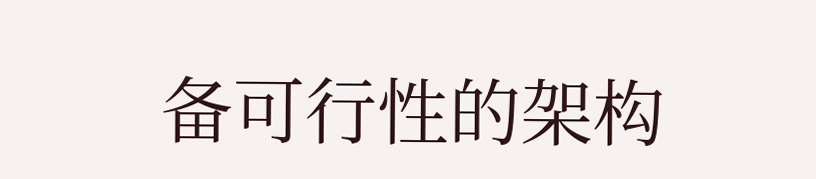备可行性的架构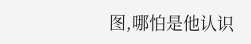图,哪怕是他认识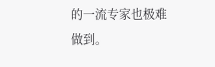的一流专家也极难做到。